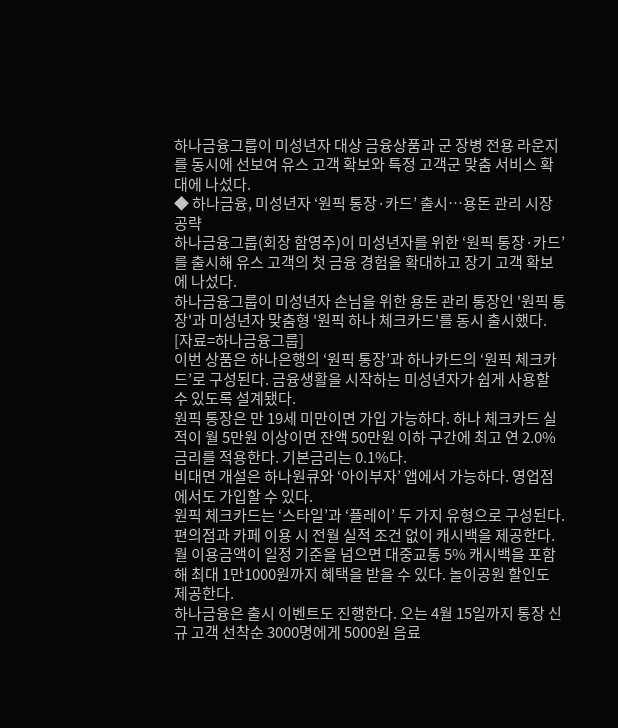하나금융그룹이 미성년자 대상 금융상품과 군 장병 전용 라운지를 동시에 선보여 유스 고객 확보와 특정 고객군 맞춤 서비스 확대에 나섰다.
◆ 하나금융, 미성년자 ‘원픽 통장·카드’ 출시…용돈 관리 시장 공략
하나금융그룹(회장 함영주)이 미성년자를 위한 ‘원픽 통장·카드’를 출시해 유스 고객의 첫 금융 경험을 확대하고 장기 고객 확보에 나섰다.
하나금융그룹이 미성년자 손님을 위한 용돈 관리 통장인 '원픽 통장'과 미성년자 맞춤형 '원픽 하나 체크카드'를 동시 출시했다. [자료=하나금융그룹]
이번 상품은 하나은행의 ‘원픽 통장’과 하나카드의 ‘원픽 체크카드’로 구성된다. 금융생활을 시작하는 미성년자가 쉽게 사용할 수 있도록 설계됐다.
원픽 통장은 만 19세 미만이면 가입 가능하다. 하나 체크카드 실적이 월 5만원 이상이면 잔액 50만원 이하 구간에 최고 연 2.0% 금리를 적용한다. 기본금리는 0.1%다.
비대면 개설은 하나원큐와 ‘아이부자’ 앱에서 가능하다. 영업점에서도 가입할 수 있다.
원픽 체크카드는 ‘스타일’과 ‘플레이’ 두 가지 유형으로 구성된다. 편의점과 카페 이용 시 전월 실적 조건 없이 캐시백을 제공한다. 월 이용금액이 일정 기준을 넘으면 대중교통 5% 캐시백을 포함해 최대 1만1000원까지 혜택을 받을 수 있다. 놀이공원 할인도 제공한다.
하나금융은 출시 이벤트도 진행한다. 오는 4월 15일까지 통장 신규 고객 선착순 3000명에게 5000원 음료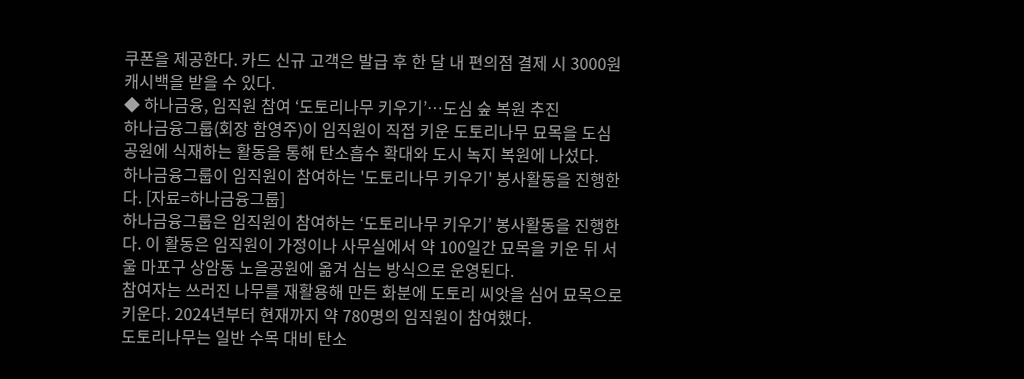쿠폰을 제공한다. 카드 신규 고객은 발급 후 한 달 내 편의점 결제 시 3000원 캐시백을 받을 수 있다.
◆ 하나금융, 임직원 참여 ‘도토리나무 키우기’…도심 숲 복원 추진
하나금융그룹(회장 함영주)이 임직원이 직접 키운 도토리나무 묘목을 도심 공원에 식재하는 활동을 통해 탄소흡수 확대와 도시 녹지 복원에 나섰다.
하나금융그룹이 임직원이 참여하는 '도토리나무 키우기' 봉사활동을 진행한다. [자료=하나금융그룹]
하나금융그룹은 임직원이 참여하는 ‘도토리나무 키우기’ 봉사활동을 진행한다. 이 활동은 임직원이 가정이나 사무실에서 약 100일간 묘목을 키운 뒤 서울 마포구 상암동 노을공원에 옮겨 심는 방식으로 운영된다.
참여자는 쓰러진 나무를 재활용해 만든 화분에 도토리 씨앗을 심어 묘목으로 키운다. 2024년부터 현재까지 약 780명의 임직원이 참여했다.
도토리나무는 일반 수목 대비 탄소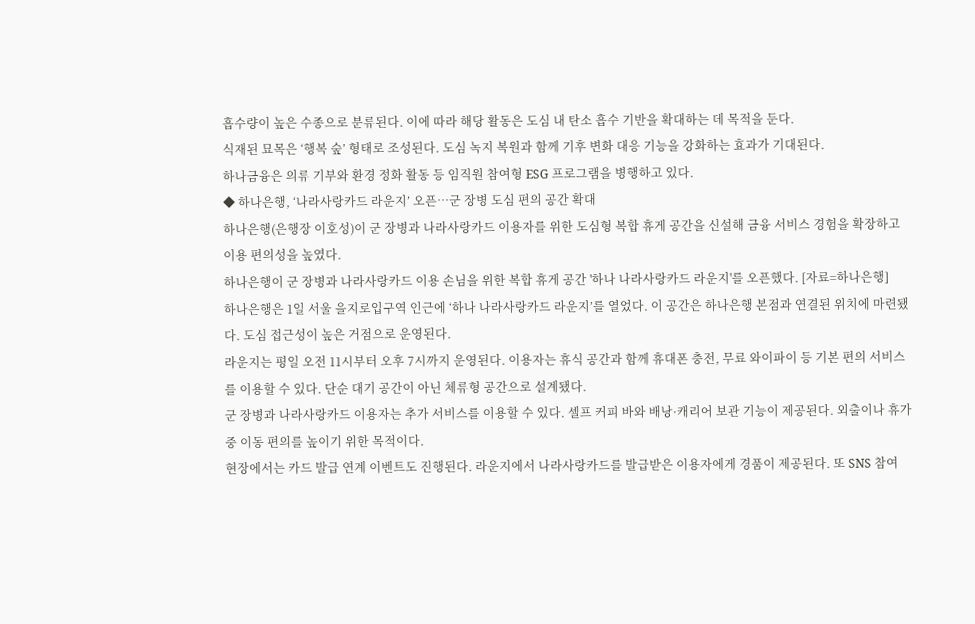흡수량이 높은 수종으로 분류된다. 이에 따라 해당 활동은 도심 내 탄소 흡수 기반을 확대하는 데 목적을 둔다.
식재된 묘목은 ‘행복 숲’ 형태로 조성된다. 도심 녹지 복원과 함께 기후 변화 대응 기능을 강화하는 효과가 기대된다.
하나금융은 의류 기부와 환경 정화 활동 등 임직원 참여형 ESG 프로그램을 병행하고 있다.
◆ 하나은행, ‘나라사랑카드 라운지’ 오픈…군 장병 도심 편의 공간 확대
하나은행(은행장 이호성)이 군 장병과 나라사랑카드 이용자를 위한 도심형 복합 휴게 공간을 신설해 금융 서비스 경험을 확장하고 이용 편의성을 높였다.
하나은행이 군 장병과 나라사랑카드 이용 손님을 위한 복합 휴게 공간 '하나 나라사랑카드 라운지'를 오픈했다. [자료=하나은행]
하나은행은 1일 서울 을지로입구역 인근에 ‘하나 나라사랑카드 라운지’를 열었다. 이 공간은 하나은행 본점과 연결된 위치에 마련됐다. 도심 접근성이 높은 거점으로 운영된다.
라운지는 평일 오전 11시부터 오후 7시까지 운영된다. 이용자는 휴식 공간과 함께 휴대폰 충전, 무료 와이파이 등 기본 편의 서비스를 이용할 수 있다. 단순 대기 공간이 아닌 체류형 공간으로 설계됐다.
군 장병과 나라사랑카드 이용자는 추가 서비스를 이용할 수 있다. 셀프 커피 바와 배낭·캐리어 보관 기능이 제공된다. 외출이나 휴가 중 이동 편의를 높이기 위한 목적이다.
현장에서는 카드 발급 연계 이벤트도 진행된다. 라운지에서 나라사랑카드를 발급받은 이용자에게 경품이 제공된다. 또 SNS 참여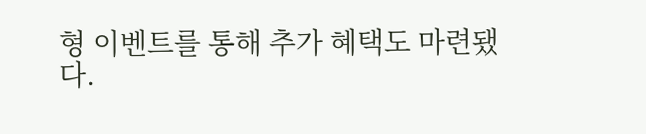형 이벤트를 통해 추가 혜택도 마련됐다.